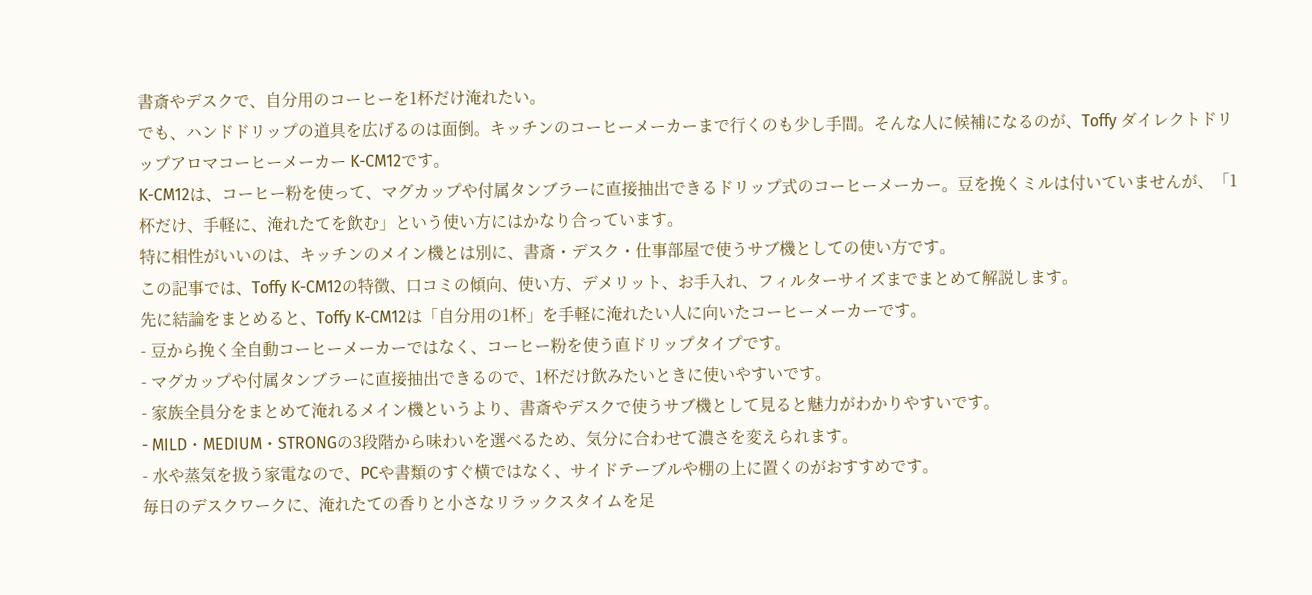書斎やデスクで、自分用のコーヒーを1杯だけ淹れたい。
でも、ハンドドリップの道具を広げるのは面倒。キッチンのコーヒーメーカーまで行くのも少し手間。そんな人に候補になるのが、Toffy ダイレクトドリップアロマコーヒーメーカー K-CM12です。
K-CM12は、コーヒー粉を使って、マグカップや付属タンブラーに直接抽出できるドリップ式のコーヒーメーカー。豆を挽くミルは付いていませんが、「1杯だけ、手軽に、淹れたてを飲む」という使い方にはかなり合っています。
特に相性がいいのは、キッチンのメイン機とは別に、書斎・デスク・仕事部屋で使うサブ機としての使い方です。
この記事では、Toffy K-CM12の特徴、口コミの傾向、使い方、デメリット、お手入れ、フィルターサイズまでまとめて解説します。
先に結論をまとめると、Toffy K-CM12は「自分用の1杯」を手軽に淹れたい人に向いたコーヒーメーカーです。
- 豆から挽く全自動コーヒーメーカーではなく、コーヒー粉を使う直ドリップタイプです。
- マグカップや付属タンブラーに直接抽出できるので、1杯だけ飲みたいときに使いやすいです。
- 家族全員分をまとめて淹れるメイン機というより、書斎やデスクで使うサブ機として見ると魅力がわかりやすいです。
- MILD・MEDIUM・STRONGの3段階から味わいを選べるため、気分に合わせて濃さを変えられます。
- 水や蒸気を扱う家電なので、PCや書類のすぐ横ではなく、サイドテーブルや棚の上に置くのがおすすめです。
毎日のデスクワークに、淹れたての香りと小さなリラックスタイムを足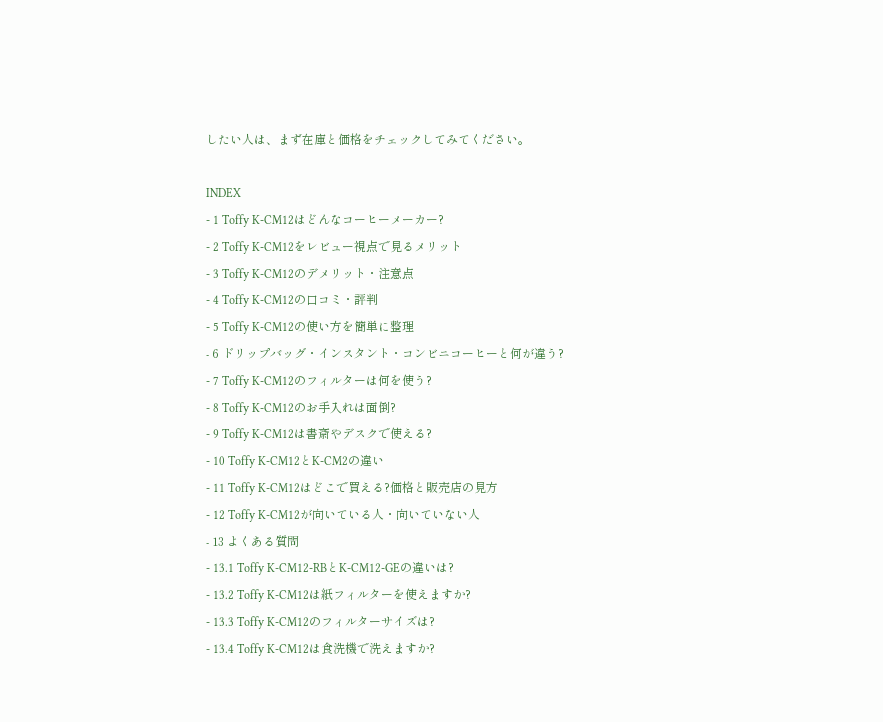したい人は、まず在庫と価格をチェックしてみてください。

INDEX
- 1 Toffy K-CM12はどんなコーヒーメーカー?
- 2 Toffy K-CM12をレビュー視点で見るメリット
- 3 Toffy K-CM12のデメリット・注意点
- 4 Toffy K-CM12の口コミ・評判
- 5 Toffy K-CM12の使い方を簡単に整理
- 6 ドリップバッグ・インスタント・コンビニコーヒーと何が違う?
- 7 Toffy K-CM12のフィルターは何を使う?
- 8 Toffy K-CM12のお手入れは面倒?
- 9 Toffy K-CM12は書斎やデスクで使える?
- 10 Toffy K-CM12とK-CM2の違い
- 11 Toffy K-CM12はどこで買える?価格と販売店の見方
- 12 Toffy K-CM12が向いている人・向いていない人
- 13 よくある質問
- 13.1 Toffy K-CM12-RBとK-CM12-GEの違いは?
- 13.2 Toffy K-CM12は紙フィルターを使えますか?
- 13.3 Toffy K-CM12のフィルターサイズは?
- 13.4 Toffy K-CM12は食洗機で洗えますか?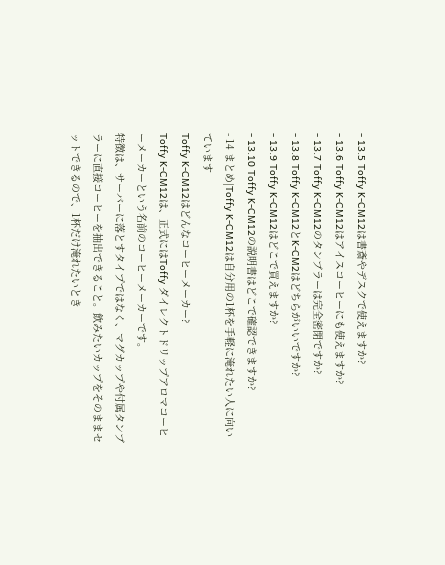- 13.5 Toffy K-CM12は書斎やデスクで使えますか?
- 13.6 Toffy K-CM12はアイスコーヒーにも使えますか?
- 13.7 Toffy K-CM12のタンブラーは完全密閉ですか?
- 13.8 Toffy K-CM12とK-CM2はどちらがいいですか?
- 13.9 Toffy K-CM12はどこで買えますか?
- 13.10 Toffy K-CM12の説明書はどこで確認できますか?
- 14 まとめ|Toffy K-CM12は自分用の1杯を手軽に淹れたい人に向いています
Toffy K-CM12はどんなコーヒーメーカー?
Toffy K-CM12は、正式にはToffy ダイレクトドリップアロマコーヒーメーカーという名前のコーヒーメーカーです。
特徴は、サーバーに落とすタイプではなく、マグカップや付属タンブラーに直接コーヒーを抽出できること。飲みたいカップをそのままセットできるので、1杯だけ淹れたいとき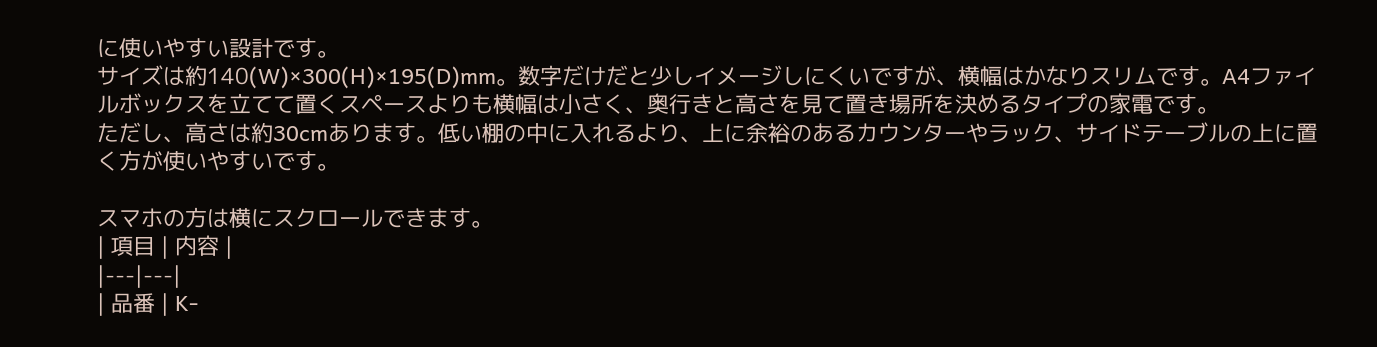に使いやすい設計です。
サイズは約140(W)×300(H)×195(D)mm。数字だけだと少しイメージしにくいですが、横幅はかなりスリムです。A4ファイルボックスを立てて置くスペースよりも横幅は小さく、奥行きと高さを見て置き場所を決めるタイプの家電です。
ただし、高さは約30cmあります。低い棚の中に入れるより、上に余裕のあるカウンターやラック、サイドテーブルの上に置く方が使いやすいです。

スマホの方は横にスクロールできます。
| 項目 | 内容 |
|---|---|
| 品番 | K-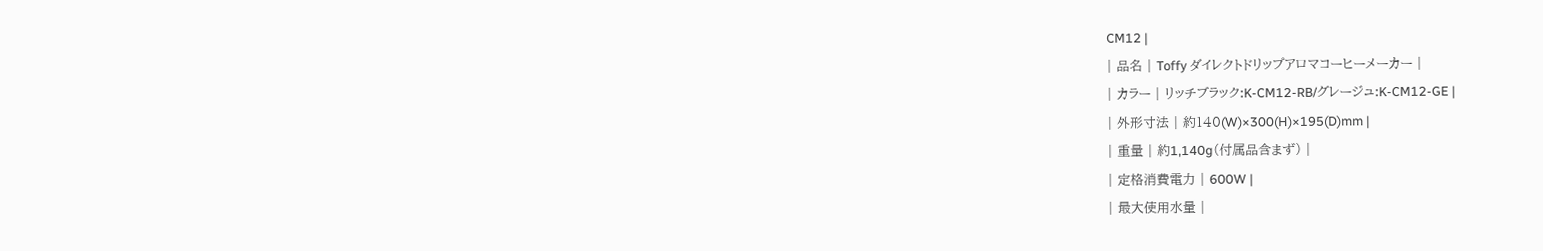CM12 |
| 品名 | Toffy ダイレクトドリップアロマコーヒーメーカー |
| カラー | リッチブラック:K-CM12-RB/グレージュ:K-CM12-GE |
| 外形寸法 | 約140(W)×300(H)×195(D)mm |
| 重量 | 約1,140g(付属品含まず) |
| 定格消費電力 | 600W |
| 最大使用水量 |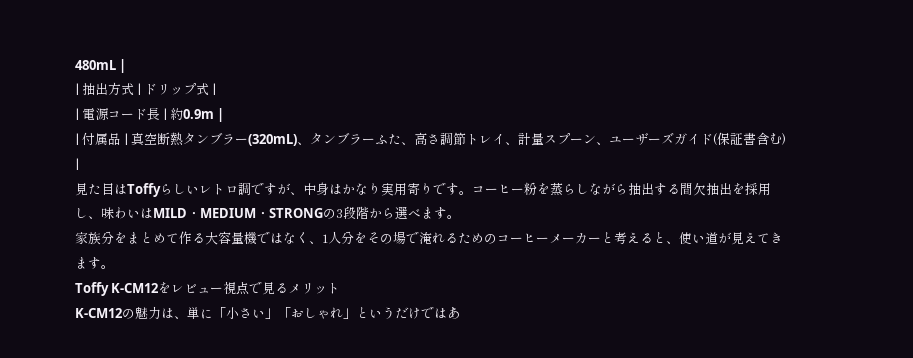480mL |
| 抽出方式 | ドリップ式 |
| 電源コード長 | 約0.9m |
| 付属品 | 真空断熱タンブラー(320mL)、タンブラーふた、高さ調節トレイ、計量スプーン、ユーザーズガイド(保証書含む) |
見た目はToffyらしいレトロ調ですが、中身はかなり実用寄りです。コーヒー粉を蒸らしながら抽出する間欠抽出を採用し、味わいはMILD・MEDIUM・STRONGの3段階から選べます。
家族分をまとめて作る大容量機ではなく、1人分をその場で淹れるためのコーヒーメーカーと考えると、使い道が見えてきます。
Toffy K-CM12をレビュー視点で見るメリット
K-CM12の魅力は、単に「小さい」「おしゃれ」というだけではあ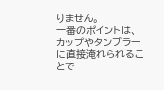りません。
一番のポイントは、カップやタンブラーに直接淹れられることで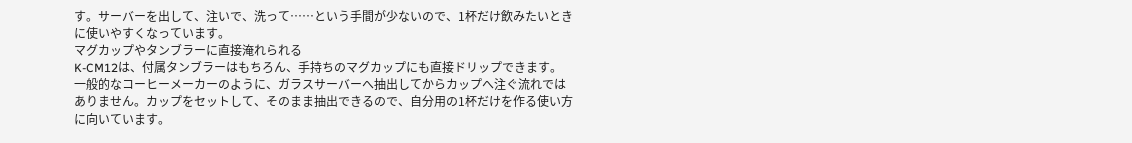す。サーバーを出して、注いで、洗って……という手間が少ないので、1杯だけ飲みたいときに使いやすくなっています。
マグカップやタンブラーに直接淹れられる
K-CM12は、付属タンブラーはもちろん、手持ちのマグカップにも直接ドリップできます。
一般的なコーヒーメーカーのように、ガラスサーバーへ抽出してからカップへ注ぐ流れではありません。カップをセットして、そのまま抽出できるので、自分用の1杯だけを作る使い方に向いています。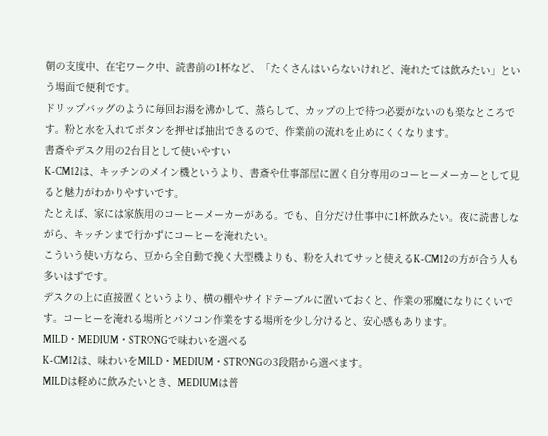朝の支度中、在宅ワーク中、読書前の1杯など、「たくさんはいらないけれど、淹れたては飲みたい」という場面で便利です。
ドリップバッグのように毎回お湯を沸かして、蒸らして、カップの上で待つ必要がないのも楽なところです。粉と水を入れてボタンを押せば抽出できるので、作業前の流れを止めにくくなります。
書斎やデスク用の2台目として使いやすい
K-CM12は、キッチンのメイン機というより、書斎や仕事部屋に置く自分専用のコーヒーメーカーとして見ると魅力がわかりやすいです。
たとえば、家には家族用のコーヒーメーカーがある。でも、自分だけ仕事中に1杯飲みたい。夜に読書しながら、キッチンまで行かずにコーヒーを淹れたい。
こういう使い方なら、豆から全自動で挽く大型機よりも、粉を入れてサッと使えるK-CM12の方が合う人も多いはずです。
デスクの上に直接置くというより、横の棚やサイドテーブルに置いておくと、作業の邪魔になりにくいです。コーヒーを淹れる場所とパソコン作業をする場所を少し分けると、安心感もあります。
MILD・MEDIUM・STRONGで味わいを選べる
K-CM12は、味わいをMILD・MEDIUM・STRONGの3段階から選べます。
MILDは軽めに飲みたいとき、MEDIUMは普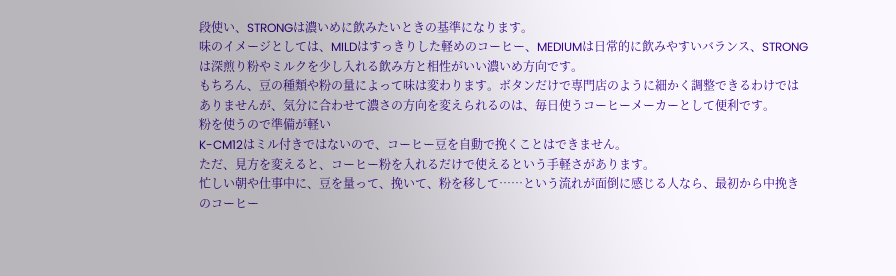段使い、STRONGは濃いめに飲みたいときの基準になります。
味のイメージとしては、MILDはすっきりした軽めのコーヒー、MEDIUMは日常的に飲みやすいバランス、STRONGは深煎り粉やミルクを少し入れる飲み方と相性がいい濃いめ方向です。
もちろん、豆の種類や粉の量によって味は変わります。ボタンだけで専門店のように細かく調整できるわけではありませんが、気分に合わせて濃さの方向を変えられるのは、毎日使うコーヒーメーカーとして便利です。
粉を使うので準備が軽い
K-CM12はミル付きではないので、コーヒー豆を自動で挽くことはできません。
ただ、見方を変えると、コーヒー粉を入れるだけで使えるという手軽さがあります。
忙しい朝や仕事中に、豆を量って、挽いて、粉を移して……という流れが面倒に感じる人なら、最初から中挽きのコーヒー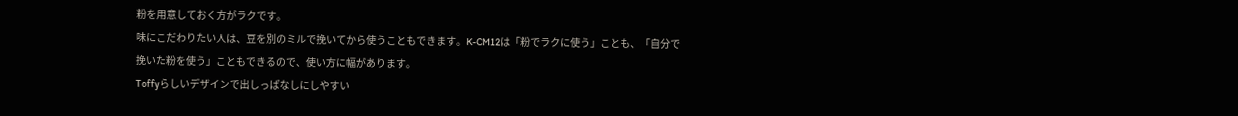粉を用意しておく方がラクです。
味にこだわりたい人は、豆を別のミルで挽いてから使うこともできます。K-CM12は「粉でラクに使う」ことも、「自分で挽いた粉を使う」こともできるので、使い方に幅があります。
Toffyらしいデザインで出しっぱなしにしやすい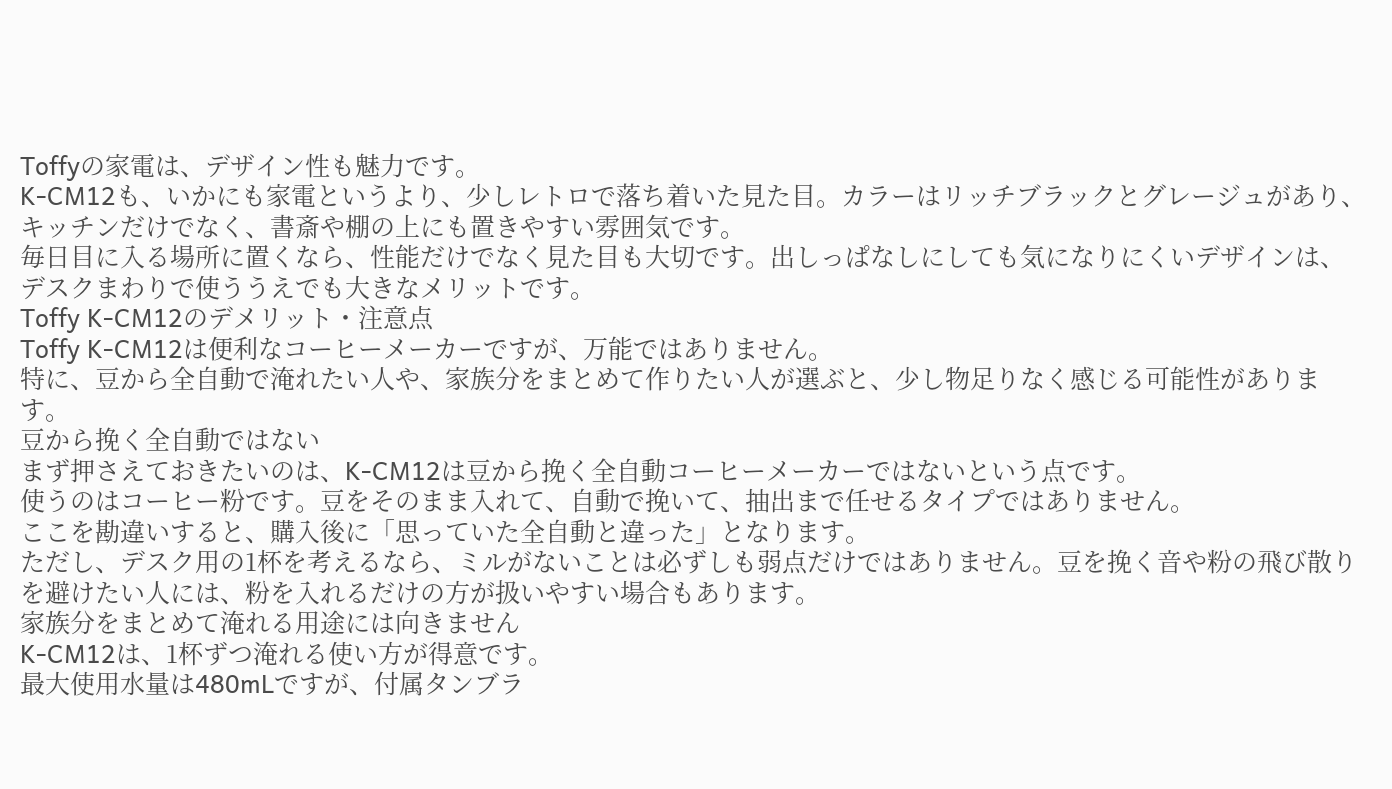Toffyの家電は、デザイン性も魅力です。
K-CM12も、いかにも家電というより、少しレトロで落ち着いた見た目。カラーはリッチブラックとグレージュがあり、キッチンだけでなく、書斎や棚の上にも置きやすい雰囲気です。
毎日目に入る場所に置くなら、性能だけでなく見た目も大切です。出しっぱなしにしても気になりにくいデザインは、デスクまわりで使ううえでも大きなメリットです。
Toffy K-CM12のデメリット・注意点
Toffy K-CM12は便利なコーヒーメーカーですが、万能ではありません。
特に、豆から全自動で淹れたい人や、家族分をまとめて作りたい人が選ぶと、少し物足りなく感じる可能性があります。
豆から挽く全自動ではない
まず押さえておきたいのは、K-CM12は豆から挽く全自動コーヒーメーカーではないという点です。
使うのはコーヒー粉です。豆をそのまま入れて、自動で挽いて、抽出まで任せるタイプではありません。
ここを勘違いすると、購入後に「思っていた全自動と違った」となります。
ただし、デスク用の1杯を考えるなら、ミルがないことは必ずしも弱点だけではありません。豆を挽く音や粉の飛び散りを避けたい人には、粉を入れるだけの方が扱いやすい場合もあります。
家族分をまとめて淹れる用途には向きません
K-CM12は、1杯ずつ淹れる使い方が得意です。
最大使用水量は480mLですが、付属タンブラ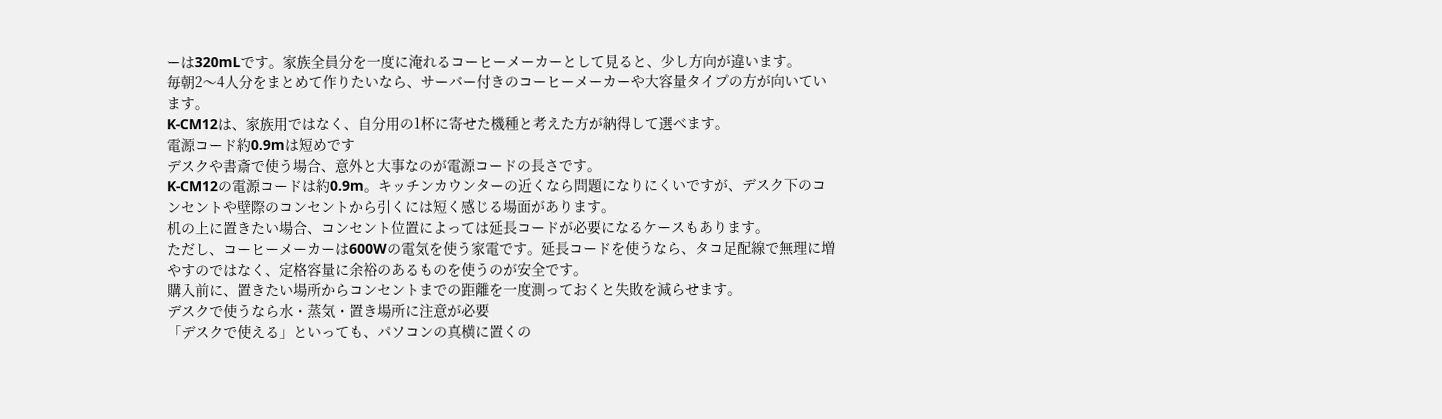ーは320mLです。家族全員分を一度に淹れるコーヒーメーカーとして見ると、少し方向が違います。
毎朝2〜4人分をまとめて作りたいなら、サーバー付きのコーヒーメーカーや大容量タイプの方が向いています。
K-CM12は、家族用ではなく、自分用の1杯に寄せた機種と考えた方が納得して選べます。
電源コード約0.9mは短めです
デスクや書斎で使う場合、意外と大事なのが電源コードの長さです。
K-CM12の電源コードは約0.9m。キッチンカウンターの近くなら問題になりにくいですが、デスク下のコンセントや壁際のコンセントから引くには短く感じる場面があります。
机の上に置きたい場合、コンセント位置によっては延長コードが必要になるケースもあります。
ただし、コーヒーメーカーは600Wの電気を使う家電です。延長コードを使うなら、タコ足配線で無理に増やすのではなく、定格容量に余裕のあるものを使うのが安全です。
購入前に、置きたい場所からコンセントまでの距離を一度測っておくと失敗を減らせます。
デスクで使うなら水・蒸気・置き場所に注意が必要
「デスクで使える」といっても、パソコンの真横に置くの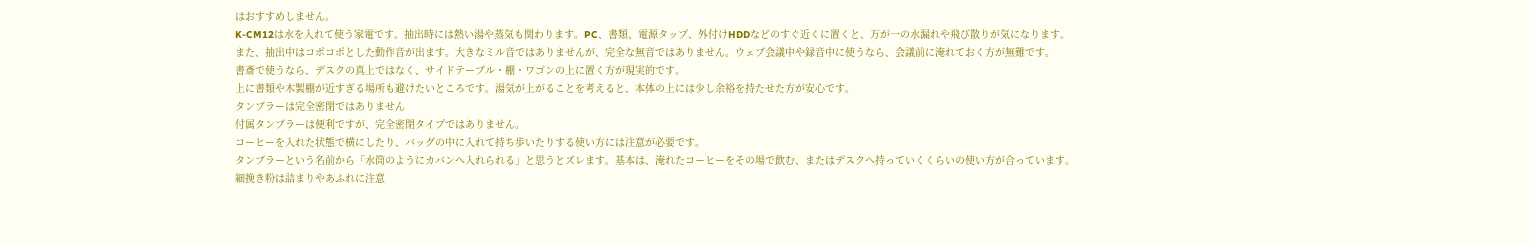はおすすめしません。
K-CM12は水を入れて使う家電です。抽出時には熱い湯や蒸気も関わります。PC、書類、電源タップ、外付けHDDなどのすぐ近くに置くと、万が一の水漏れや飛び散りが気になります。
また、抽出中はコポコポとした動作音が出ます。大きなミル音ではありませんが、完全な無音ではありません。ウェブ会議中や録音中に使うなら、会議前に淹れておく方が無難です。
書斎で使うなら、デスクの真上ではなく、サイドテーブル・棚・ワゴンの上に置く方が現実的です。
上に書類や木製棚が近すぎる場所も避けたいところです。湯気が上がることを考えると、本体の上には少し余裕を持たせた方が安心です。
タンブラーは完全密閉ではありません
付属タンブラーは便利ですが、完全密閉タイプではありません。
コーヒーを入れた状態で横にしたり、バッグの中に入れて持ち歩いたりする使い方には注意が必要です。
タンブラーという名前から「水筒のようにカバンへ入れられる」と思うとズレます。基本は、淹れたコーヒーをその場で飲む、またはデスクへ持っていくくらいの使い方が合っています。
細挽き粉は詰まりやあふれに注意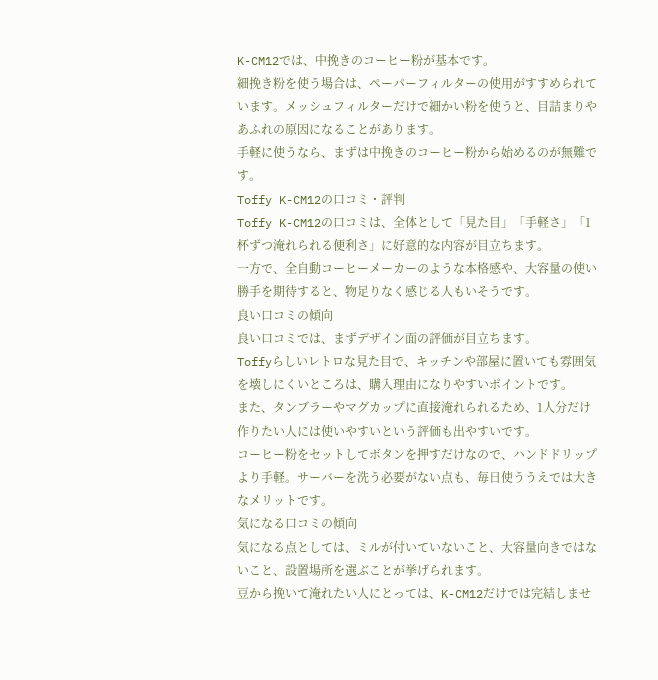K-CM12では、中挽きのコーヒー粉が基本です。
細挽き粉を使う場合は、ペーパーフィルターの使用がすすめられています。メッシュフィルターだけで細かい粉を使うと、目詰まりやあふれの原因になることがあります。
手軽に使うなら、まずは中挽きのコーヒー粉から始めるのが無難です。
Toffy K-CM12の口コミ・評判
Toffy K-CM12の口コミは、全体として「見た目」「手軽さ」「1杯ずつ淹れられる便利さ」に好意的な内容が目立ちます。
一方で、全自動コーヒーメーカーのような本格感や、大容量の使い勝手を期待すると、物足りなく感じる人もいそうです。
良い口コミの傾向
良い口コミでは、まずデザイン面の評価が目立ちます。
Toffyらしいレトロな見た目で、キッチンや部屋に置いても雰囲気を壊しにくいところは、購入理由になりやすいポイントです。
また、タンブラーやマグカップに直接淹れられるため、1人分だけ作りたい人には使いやすいという評価も出やすいです。
コーヒー粉をセットしてボタンを押すだけなので、ハンドドリップより手軽。サーバーを洗う必要がない点も、毎日使ううえでは大きなメリットです。
気になる口コミの傾向
気になる点としては、ミルが付いていないこと、大容量向きではないこと、設置場所を選ぶことが挙げられます。
豆から挽いて淹れたい人にとっては、K-CM12だけでは完結しませ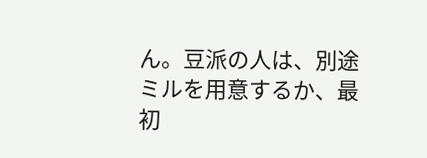ん。豆派の人は、別途ミルを用意するか、最初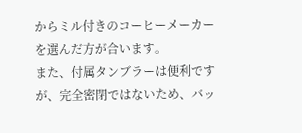からミル付きのコーヒーメーカーを選んだ方が合います。
また、付属タンブラーは便利ですが、完全密閉ではないため、バッ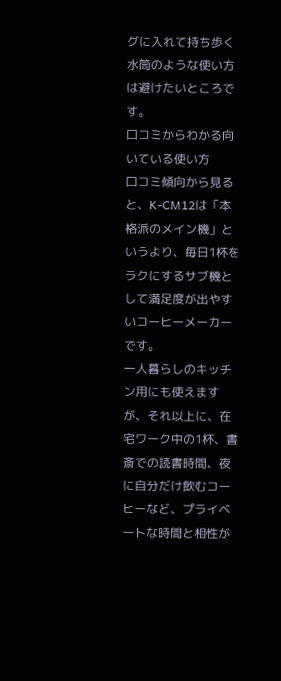グに入れて持ち歩く水筒のような使い方は避けたいところです。
口コミからわかる向いている使い方
口コミ傾向から見ると、K-CM12は「本格派のメイン機」というより、毎日1杯をラクにするサブ機として満足度が出やすいコーヒーメーカーです。
一人暮らしのキッチン用にも使えますが、それ以上に、在宅ワーク中の1杯、書斎での読書時間、夜に自分だけ飲むコーヒーなど、プライベートな時間と相性が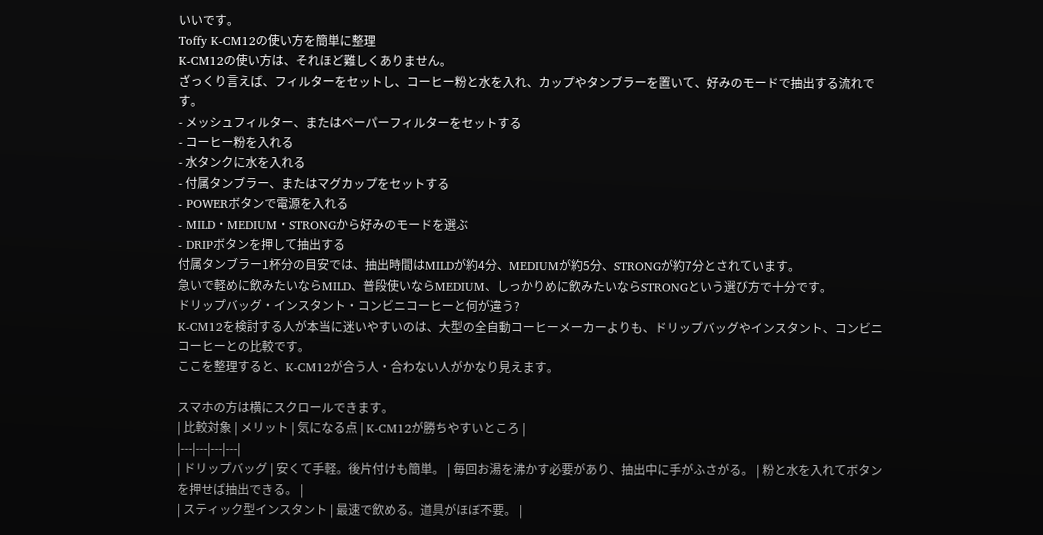いいです。
Toffy K-CM12の使い方を簡単に整理
K-CM12の使い方は、それほど難しくありません。
ざっくり言えば、フィルターをセットし、コーヒー粉と水を入れ、カップやタンブラーを置いて、好みのモードで抽出する流れです。
- メッシュフィルター、またはペーパーフィルターをセットする
- コーヒー粉を入れる
- 水タンクに水を入れる
- 付属タンブラー、またはマグカップをセットする
- POWERボタンで電源を入れる
- MILD・MEDIUM・STRONGから好みのモードを選ぶ
- DRIPボタンを押して抽出する
付属タンブラー1杯分の目安では、抽出時間はMILDが約4分、MEDIUMが約5分、STRONGが約7分とされています。
急いで軽めに飲みたいならMILD、普段使いならMEDIUM、しっかりめに飲みたいならSTRONGという選び方で十分です。
ドリップバッグ・インスタント・コンビニコーヒーと何が違う?
K-CM12を検討する人が本当に迷いやすいのは、大型の全自動コーヒーメーカーよりも、ドリップバッグやインスタント、コンビニコーヒーとの比較です。
ここを整理すると、K-CM12が合う人・合わない人がかなり見えます。

スマホの方は横にスクロールできます。
| 比較対象 | メリット | 気になる点 | K-CM12が勝ちやすいところ |
|---|---|---|---|
| ドリップバッグ | 安くて手軽。後片付けも簡単。 | 毎回お湯を沸かす必要があり、抽出中に手がふさがる。 | 粉と水を入れてボタンを押せば抽出できる。 |
| スティック型インスタント | 最速で飲める。道具がほぼ不要。 |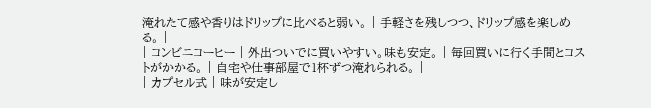淹れたて感や香りはドリップに比べると弱い。 | 手軽さを残しつつ、ドリップ感を楽しめる。 |
| コンビニコーヒー | 外出ついでに買いやすい。味も安定。 | 毎回買いに行く手間とコストがかかる。 | 自宅や仕事部屋で1杯ずつ淹れられる。 |
| カプセル式 | 味が安定し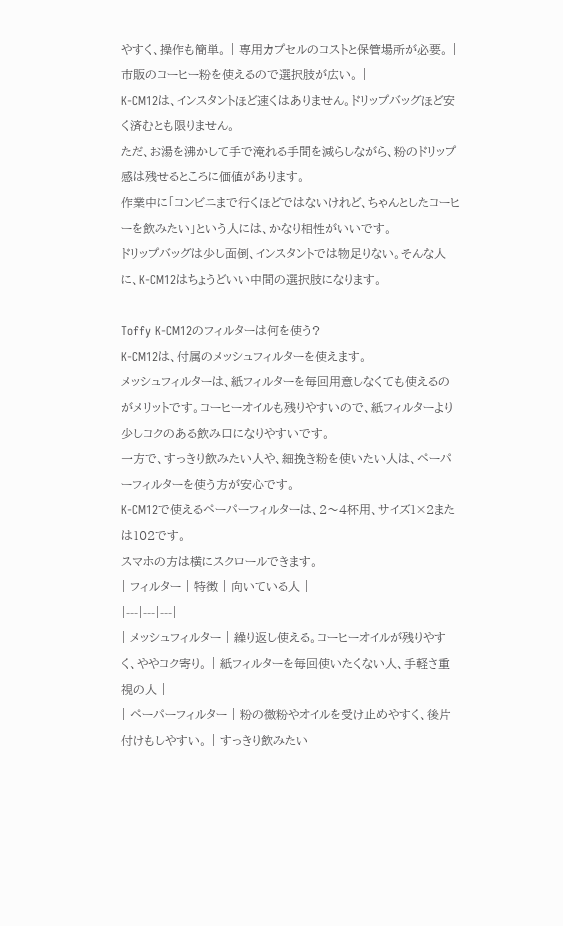やすく、操作も簡単。 | 専用カプセルのコストと保管場所が必要。 | 市販のコーヒー粉を使えるので選択肢が広い。 |
K-CM12は、インスタントほど速くはありません。ドリップバッグほど安く済むとも限りません。
ただ、お湯を沸かして手で淹れる手間を減らしながら、粉のドリップ感は残せるところに価値があります。
作業中に「コンビニまで行くほどではないけれど、ちゃんとしたコーヒーを飲みたい」という人には、かなり相性がいいです。
ドリップバッグは少し面倒、インスタントでは物足りない。そんな人に、K-CM12はちょうどいい中間の選択肢になります。

Toffy K-CM12のフィルターは何を使う?
K-CM12は、付属のメッシュフィルターを使えます。
メッシュフィルターは、紙フィルターを毎回用意しなくても使えるのがメリットです。コーヒーオイルも残りやすいので、紙フィルターより少しコクのある飲み口になりやすいです。
一方で、すっきり飲みたい人や、細挽き粉を使いたい人は、ペーパーフィルターを使う方が安心です。
K-CM12で使えるペーパーフィルターは、2〜4杯用、サイズ1×2または102です。
スマホの方は横にスクロールできます。
| フィルター | 特徴 | 向いている人 |
|---|---|---|
| メッシュフィルター | 繰り返し使える。コーヒーオイルが残りやすく、ややコク寄り。 | 紙フィルターを毎回使いたくない人、手軽さ重視の人 |
| ペーパーフィルター | 粉の微粉やオイルを受け止めやすく、後片付けもしやすい。 | すっきり飲みたい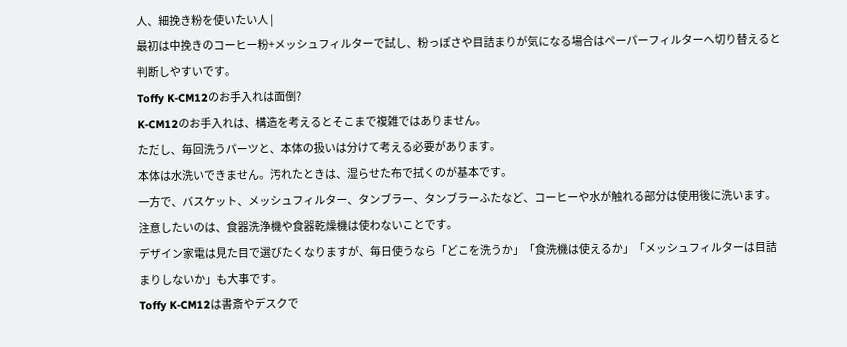人、細挽き粉を使いたい人 |
最初は中挽きのコーヒー粉+メッシュフィルターで試し、粉っぽさや目詰まりが気になる場合はペーパーフィルターへ切り替えると判断しやすいです。
Toffy K-CM12のお手入れは面倒?
K-CM12のお手入れは、構造を考えるとそこまで複雑ではありません。
ただし、毎回洗うパーツと、本体の扱いは分けて考える必要があります。
本体は水洗いできません。汚れたときは、湿らせた布で拭くのが基本です。
一方で、バスケット、メッシュフィルター、タンブラー、タンブラーふたなど、コーヒーや水が触れる部分は使用後に洗います。
注意したいのは、食器洗浄機や食器乾燥機は使わないことです。
デザイン家電は見た目で選びたくなりますが、毎日使うなら「どこを洗うか」「食洗機は使えるか」「メッシュフィルターは目詰まりしないか」も大事です。
Toffy K-CM12は書斎やデスクで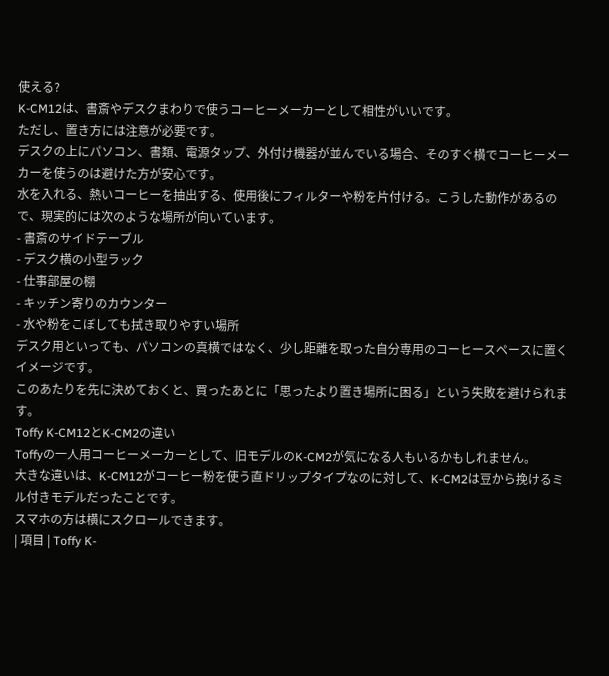使える?
K-CM12は、書斎やデスクまわりで使うコーヒーメーカーとして相性がいいです。
ただし、置き方には注意が必要です。
デスクの上にパソコン、書類、電源タップ、外付け機器が並んでいる場合、そのすぐ横でコーヒーメーカーを使うのは避けた方が安心です。
水を入れる、熱いコーヒーを抽出する、使用後にフィルターや粉を片付ける。こうした動作があるので、現実的には次のような場所が向いています。
- 書斎のサイドテーブル
- デスク横の小型ラック
- 仕事部屋の棚
- キッチン寄りのカウンター
- 水や粉をこぼしても拭き取りやすい場所
デスク用といっても、パソコンの真横ではなく、少し距離を取った自分専用のコーヒースペースに置くイメージです。
このあたりを先に決めておくと、買ったあとに「思ったより置き場所に困る」という失敗を避けられます。
Toffy K-CM12とK-CM2の違い
Toffyの一人用コーヒーメーカーとして、旧モデルのK-CM2が気になる人もいるかもしれません。
大きな違いは、K-CM12がコーヒー粉を使う直ドリップタイプなのに対して、K-CM2は豆から挽けるミル付きモデルだったことです。
スマホの方は横にスクロールできます。
| 項目 | Toffy K-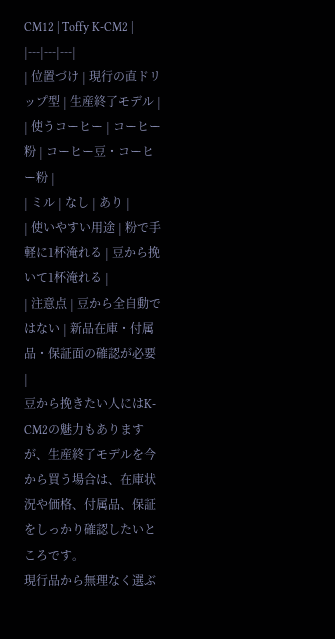CM12 | Toffy K-CM2 |
|---|---|---|
| 位置づけ | 現行の直ドリップ型 | 生産終了モデル |
| 使うコーヒー | コーヒー粉 | コーヒー豆・コーヒー粉 |
| ミル | なし | あり |
| 使いやすい用途 | 粉で手軽に1杯淹れる | 豆から挽いて1杯淹れる |
| 注意点 | 豆から全自動ではない | 新品在庫・付属品・保証面の確認が必要 |
豆から挽きたい人にはK-CM2の魅力もありますが、生産終了モデルを今から買う場合は、在庫状況や価格、付属品、保証をしっかり確認したいところです。
現行品から無理なく選ぶ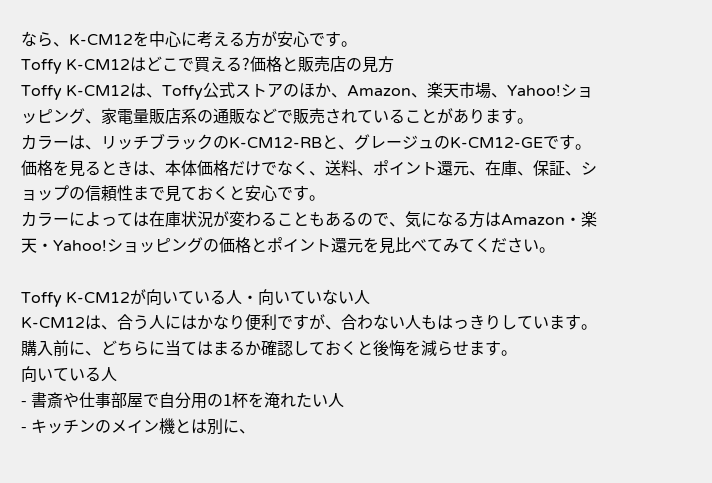なら、K-CM12を中心に考える方が安心です。
Toffy K-CM12はどこで買える?価格と販売店の見方
Toffy K-CM12は、Toffy公式ストアのほか、Amazon、楽天市場、Yahoo!ショッピング、家電量販店系の通販などで販売されていることがあります。
カラーは、リッチブラックのK-CM12-RBと、グレージュのK-CM12-GEです。
価格を見るときは、本体価格だけでなく、送料、ポイント還元、在庫、保証、ショップの信頼性まで見ておくと安心です。
カラーによっては在庫状況が変わることもあるので、気になる方はAmazon・楽天・Yahoo!ショッピングの価格とポイント還元を見比べてみてください。

Toffy K-CM12が向いている人・向いていない人
K-CM12は、合う人にはかなり便利ですが、合わない人もはっきりしています。
購入前に、どちらに当てはまるか確認しておくと後悔を減らせます。
向いている人
- 書斎や仕事部屋で自分用の1杯を淹れたい人
- キッチンのメイン機とは別に、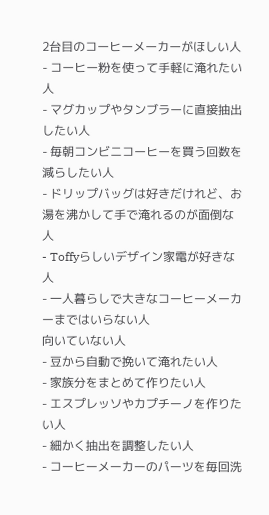2台目のコーヒーメーカーがほしい人
- コーヒー粉を使って手軽に淹れたい人
- マグカップやタンブラーに直接抽出したい人
- 毎朝コンビニコーヒーを買う回数を減らしたい人
- ドリップバッグは好きだけれど、お湯を沸かして手で淹れるのが面倒な人
- Toffyらしいデザイン家電が好きな人
- 一人暮らしで大きなコーヒーメーカーまではいらない人
向いていない人
- 豆から自動で挽いて淹れたい人
- 家族分をまとめて作りたい人
- エスプレッソやカプチーノを作りたい人
- 細かく抽出を調整したい人
- コーヒーメーカーのパーツを毎回洗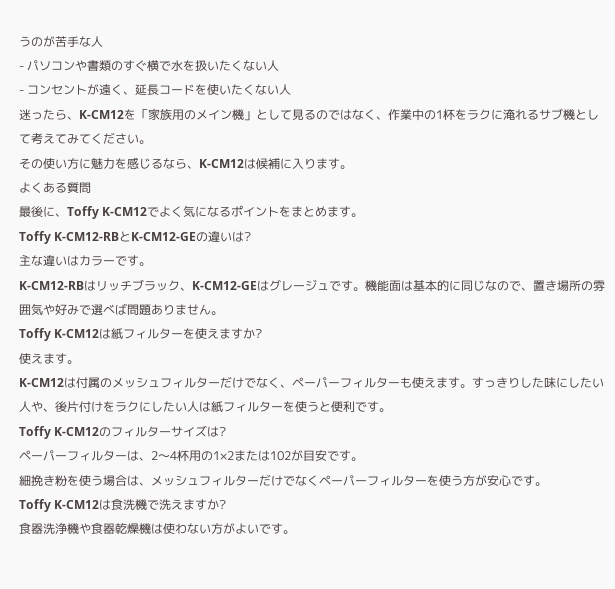うのが苦手な人
- パソコンや書類のすぐ横で水を扱いたくない人
- コンセントが遠く、延長コードを使いたくない人
迷ったら、K-CM12を「家族用のメイン機」として見るのではなく、作業中の1杯をラクに淹れるサブ機として考えてみてください。
その使い方に魅力を感じるなら、K-CM12は候補に入ります。
よくある質問
最後に、Toffy K-CM12でよく気になるポイントをまとめます。
Toffy K-CM12-RBとK-CM12-GEの違いは?
主な違いはカラーです。
K-CM12-RBはリッチブラック、K-CM12-GEはグレージュです。機能面は基本的に同じなので、置き場所の雰囲気や好みで選べば問題ありません。
Toffy K-CM12は紙フィルターを使えますか?
使えます。
K-CM12は付属のメッシュフィルターだけでなく、ペーパーフィルターも使えます。すっきりした味にしたい人や、後片付けをラクにしたい人は紙フィルターを使うと便利です。
Toffy K-CM12のフィルターサイズは?
ペーパーフィルターは、2〜4杯用の1×2または102が目安です。
細挽き粉を使う場合は、メッシュフィルターだけでなくペーパーフィルターを使う方が安心です。
Toffy K-CM12は食洗機で洗えますか?
食器洗浄機や食器乾燥機は使わない方がよいです。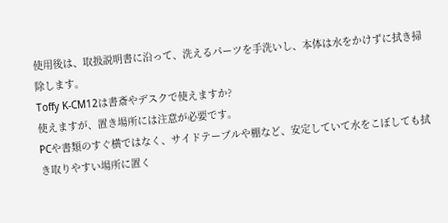使用後は、取扱説明書に沿って、洗えるパーツを手洗いし、本体は水をかけずに拭き掃除します。
Toffy K-CM12は書斎やデスクで使えますか?
使えますが、置き場所には注意が必要です。
PCや書類のすぐ横ではなく、サイドテーブルや棚など、安定していて水をこぼしても拭き取りやすい場所に置く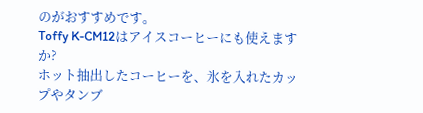のがおすすめです。
Toffy K-CM12はアイスコーヒーにも使えますか?
ホット抽出したコーヒーを、氷を入れたカップやタンブ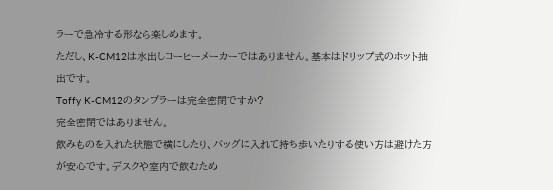ラーで急冷する形なら楽しめます。
ただし、K-CM12は水出しコーヒーメーカーではありません。基本はドリップ式のホット抽出です。
Toffy K-CM12のタンブラーは完全密閉ですか?
完全密閉ではありません。
飲みものを入れた状態で横にしたり、バッグに入れて持ち歩いたりする使い方は避けた方が安心です。デスクや室内で飲むため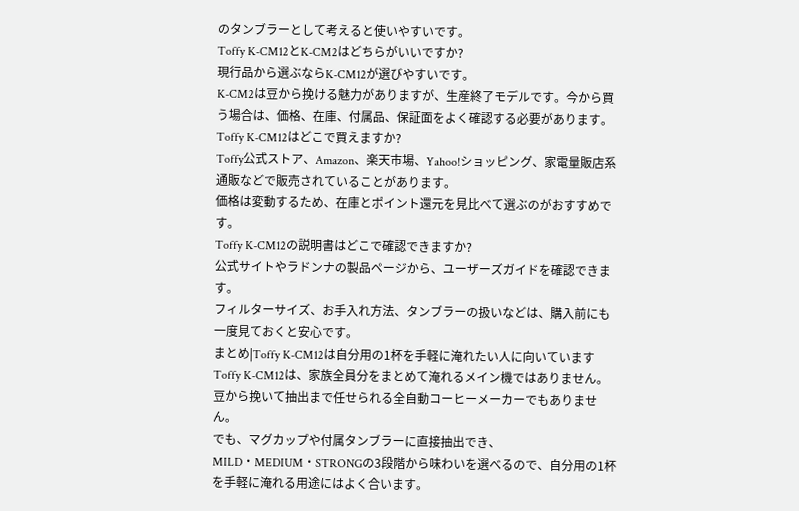のタンブラーとして考えると使いやすいです。
Toffy K-CM12とK-CM2はどちらがいいですか?
現行品から選ぶならK-CM12が選びやすいです。
K-CM2は豆から挽ける魅力がありますが、生産終了モデルです。今から買う場合は、価格、在庫、付属品、保証面をよく確認する必要があります。
Toffy K-CM12はどこで買えますか?
Toffy公式ストア、Amazon、楽天市場、Yahoo!ショッピング、家電量販店系通販などで販売されていることがあります。
価格は変動するため、在庫とポイント還元を見比べて選ぶのがおすすめです。
Toffy K-CM12の説明書はどこで確認できますか?
公式サイトやラドンナの製品ページから、ユーザーズガイドを確認できます。
フィルターサイズ、お手入れ方法、タンブラーの扱いなどは、購入前にも一度見ておくと安心です。
まとめ|Toffy K-CM12は自分用の1杯を手軽に淹れたい人に向いています
Toffy K-CM12は、家族全員分をまとめて淹れるメイン機ではありません。豆から挽いて抽出まで任せられる全自動コーヒーメーカーでもありません。
でも、マグカップや付属タンブラーに直接抽出でき、MILD・MEDIUM・STRONGの3段階から味わいを選べるので、自分用の1杯を手軽に淹れる用途にはよく合います。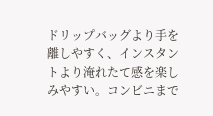ドリップバッグより手を離しやすく、インスタントより淹れたて感を楽しみやすい。コンビニまで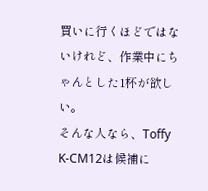買いに行くほどではないけれど、作業中にちゃんとした1杯が欲しい。
そんな人なら、Toffy K-CM12は候補に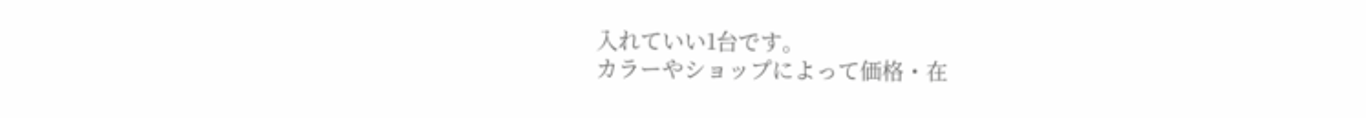入れていい1台です。
カラーやショップによって価格・在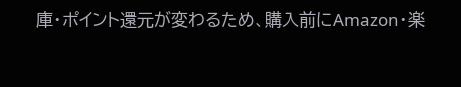庫・ポイント還元が変わるため、購入前にAmazon・楽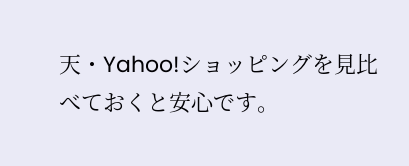天・Yahoo!ショッピングを見比べておくと安心です。